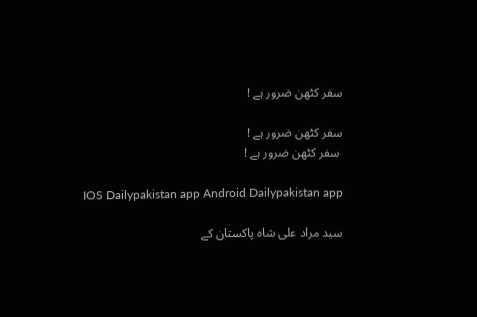سفر کٹھن ضرور ہے !

سفر کٹھن ضرور ہے !
 سفر کٹھن ضرور ہے !

  IOS Dailypakistan app Android Dailypakistan app

سید مراد علی شاہ پاکستان کے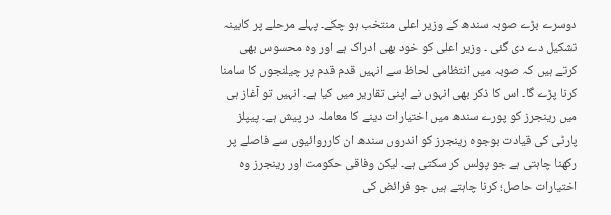دوسرے بڑے صوبہ سندھ کے وزیر اعلی منتخب ہو چکے۔ پہلے مرحلے پر کابینہ تشکیل دے دی گئی ۔ وزیر اعلی کو خود بھی ادراک ہے اور وہ محسوس بھی کرتے ہیں کہ صوبہ میں انتظامی لحاظ سے انہیں قدم قدم پر چیلنجوں کا سامنا کرنا پڑے گا۔ اس کا ذکر بھی انہوں نے اپنی تقاریر میں کیا ہے۔ انہیں تو آغاز ہی میں رینجرز کو پورے سندھ میں اختیارات دینے کا معاملہ در پیش ہے۔ پیپلز پارٹی کی قیادت بوجوہ رینجرز کو اندروں سندھ ان کارروائیوں سے فاصلے پر رکھنا چاہتی ہے جو پولس کر سکتی ہے۔ لیکن وفاقی حکومت اور رینجرز وہ اختیارات حاصل؛ کرنا چاہتے ہیں جو فرائض کی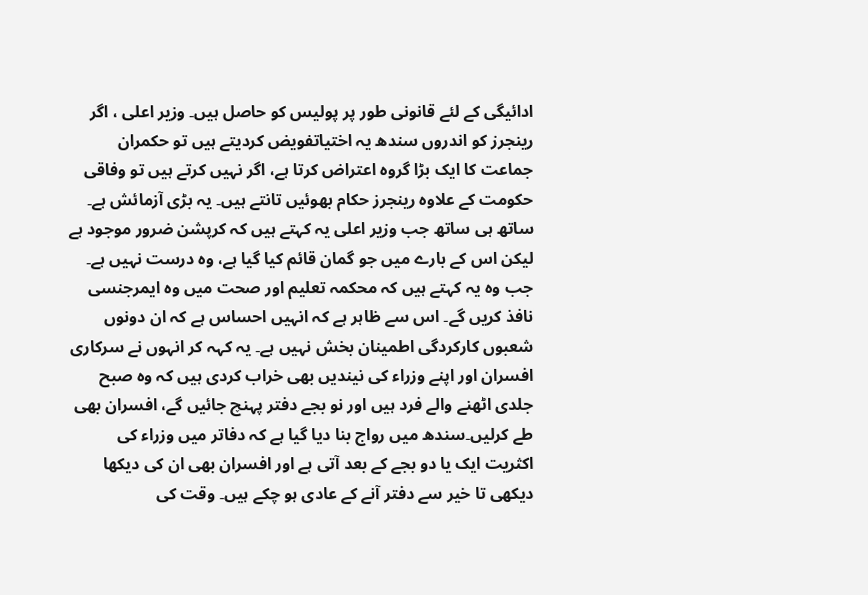ادائیگی کے لئے قانونی طور پر پولیس کو حاصل ہیں۔ وزیر اعلی ، اگر رینجرز کو اندروں سندھ یہ اختیاتفویض کردیتے ہیں تو حکمران جماعت کا ایک بڑا گروہ اعتراض کرتا ہے، اگر نہیں کرتے ہیں تو وفاقی حکومت کے علاوہ رینجرز حکام بھوئیں تانتے ہیں۔ یہ بڑی آزمائش ہے۔ ساتھ ہی ساتھ جب وزیر اعلی یہ کہتے ہیں کہ کرپشن ضرور موجود ہے لیکن اس کے بارے میں جو گمان قائم کیا گیا ہے، وہ درست نہیں ہے۔ جب وہ یہ کہتے ہیں کہ محکمہ تعلیم اور صحت میں وہ ایمرجنسی نافذ کریں گے۔ اس سے ظاہر ہے کہ انہیں احساس ہے کہ ان دونوں شعبوں کارکردگی اطمینان بخش نہیں ہے۔ یہ کہہ کر انہوں نے سرکاری افسران اور اپنے وزراء کی نیندیں بھی خراب کردی ہیں کہ وہ صبح جلدی اٹھنے والے فرد ہیں اور نو بجے دفتر پہنچ جائیں گے، افسران بھی طے کرلیں۔سندھ میں رواج بنا دیا گیا ہے کہ دفاتر میں وزراء کی اکثریت ایک یا دو بجے کے بعد آتی ہے اور افسران بھی ان کی دیکھا دیکھی تا خیر سے دفتر آنے کے عادی ہو چکے ہیں۔ وقت کی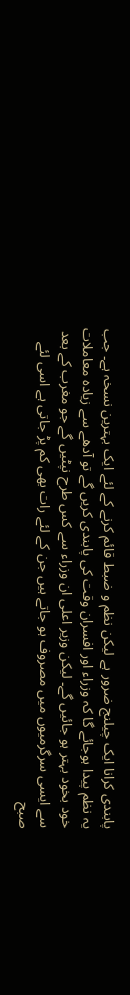پابندی کرانا ایک چیلنج ضرور ہے لیکن نظم و ضبط قائم کرنے کے لئے ایک بہترین نسخہ ہے۔ جب یہ نظم پیدا ہوجائے گا کہ وزراء اور افسران وقت کی پابندی کریں گے تو آدھے سے زیادہ معاملات خود بخود بہتر ہو جائیں گے۔ لیکن وزیر اعلی ان وزراء سے کس طرح نپٹیں گے جو مغرب کے بعد سے ایسی سرگرمیوں میں مصروف ہو جاتے ہیں جن کے لئے رات بھی کم پڑ جاتی ہے اسی لئے صبح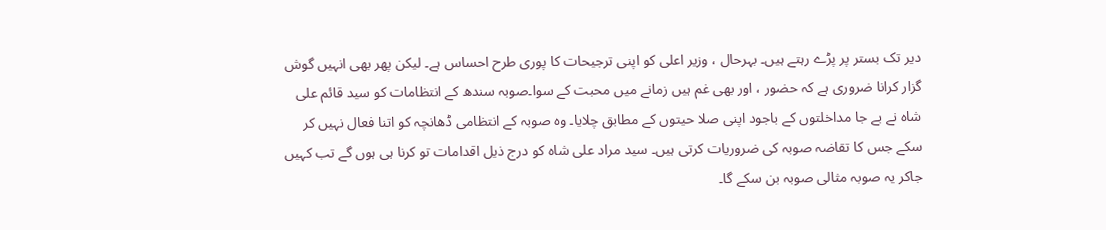دیر تک بستر پر پڑے رہتے ہیں۔ بہرحال ، وزیر اعلی کو اپنی ترجیحات کا پوری طرح احساس ہے۔ لیکن پھر بھی انہیں گوش گزار کرانا ضروری ہے کہ حضور ، اور بھی غم ہیں زمانے میں محبت کے سوا۔صوبہ سندھ کے انتظامات کو سید قائم علی شاہ نے بے جا مداخلتوں کے باجود اپنی صلا حیتوں کے مطابق چلایا۔ وہ صوبہ کے انتظامی ڈھانچہ کو اتنا فعال نہیں کر سکے جس کا تقاضہ صوبہ کی ضروریات کرتی ہیں۔ سید مراد علی شاہ کو درج ذیل اقدامات تو کرنا ہی ہوں گے تب کہیں جاکر یہ صوبہ مثالی صوبہ بن سکے گا۔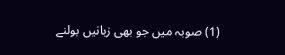(1) صوبہ میں جو بھی زبانیں بولنے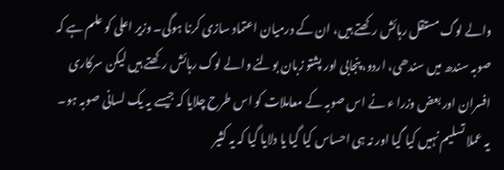والے لوگ مستقل رہائش رکھتے ہیں، ان کے درمیان اعتماد سازی کرنا ہوگی۔ وزیر اعلی کو علم ہے کہ صوبہ سندھ میں سندھی، اردو، پنجابی اور پشتو زبان بولنے والے لوگ رہائش رکھتے ہیں لیکن سرکاری افسران اور بعض وزرا ء نے اس صوبہ کے معاملات کو اس طرح چلایا کہ جیسے یہ یک لسانی صوبہ ہو۔ یہ عملا تسلیم نہیں کیا گیا اور نہ ہی احساس کیا گیا یا دلایا گیا کہ یہ کثیر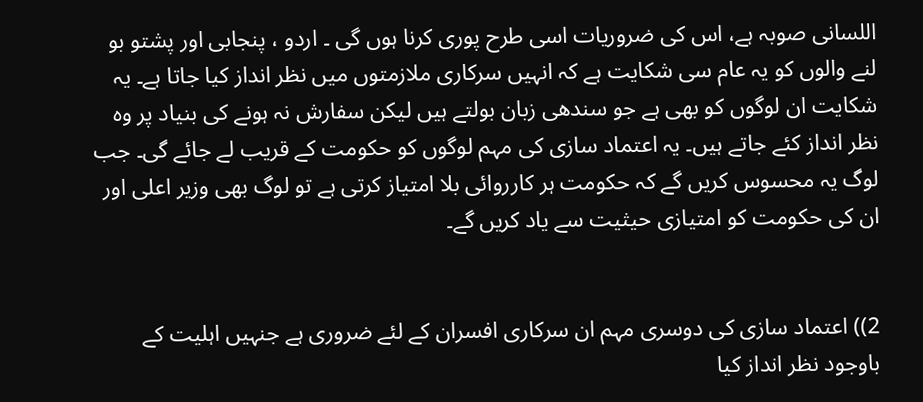اللسانی صوبہ ہے، اس کی ضروریات اسی طرح پوری کرنا ہوں گی ۔ اردو ، پنجابی اور پشتو بو لنے والوں کو یہ عام سی شکایت ہے کہ انہیں سرکاری ملازمتوں میں نظر انداز کیا جاتا ہے۔ یہ شکایت ان لوگوں کو بھی ہے جو سندھی زبان بولتے ہیں لیکن سفارش نہ ہونے کی بنیاد پر وہ نظر انداز کئے جاتے ہیں۔ یہ اعتماد سازی کی مہم لوگوں کو حکومت کے قریب لے جائے گی۔ جب لوگ یہ محسوس کریں گے کہ حکومت ہر کارروائی بلا امتیاز کرتی ہے تو لوگ بھی وزیر اعلی اور ان کی حکومت کو امتیازی حیثیت سے یاد کریں گے۔


2)) اعتماد سازی کی دوسری مہم ان سرکاری افسران کے لئے ضروری ہے جنہیں اہلیت کے باوجود نظر انداز کیا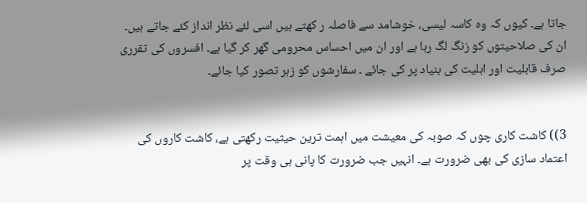جاتا ہے۔ کیوں کہ وہ کاسہ لیسی، خوشامد سے فاصلہ ر کھتے ہیں اسی لئے نظر انداز کئے جاتے ہیں۔ ان کی صلاحیتوں کو زنگ لگ رہا ہے اور ان میں احساس محرومی گھر کر گیا ہے۔ افسروں کی تقرری صرف قابلیت اور اہلیت کی بنیاد پر کی جائے ۔ سفارشوں کو زہر تصور کیا جائے۔


3)) کاشت کاری چوں کہ صوبہ کی معیشت میں اہمت ترین حیثیت رکھتی ہے، کاشت کاروں کی اعتماد سازی کی بھی ضرورت ہے۔ انہیں جب ضرورت کا پانی ہی وقت پر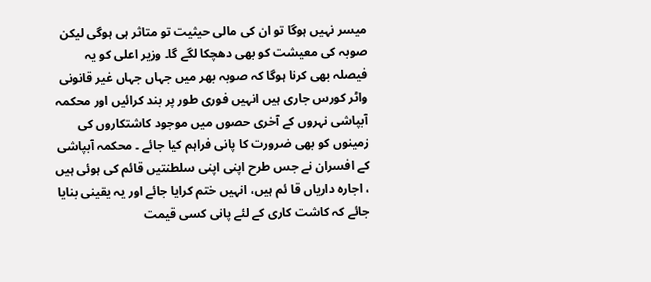میسر نہیں ہوگا تو ان کی مالی حیثیت تو متاثر ہی ہوگی لیکن صوبہ کی معیشت کو بھی دھچکا لگے گا۔ وزیر اعلی کو یہ فیصلہ بھی کرنا ہوگا کہ صوبہ بھر میں جہاں جہاں غیر قانونی واٹر کورس جاری ہیں انہیں فوری طور پر بند کرائیں اور محکمہ آبپاشی نہروں کے آخری حصوں میں موجود کاشتکاروں کی زمینوں کو بھی ضرورت کا پانی فراہم کیا جائے ۔ محکمہ آبپاشی کے افسران نے جس طرح اپنی اپنی سلطنتیں قائم کی ہوئی ہیں ، اجارہ داریاں قا ئم ہیں، انہیں ختم کرایا جائے اور یہ یقینی بنایا جائے کہ کاشت کاری کے لئے پانی کسی قیمت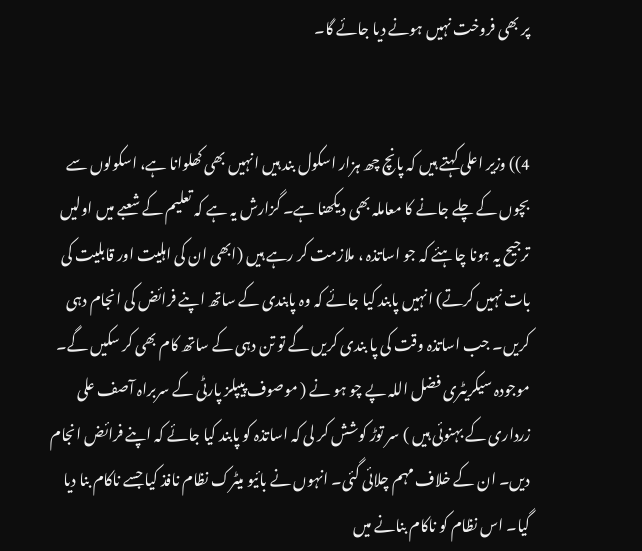پر بھی فروخت نہیں ہونے دیا جائے گا۔


4)) وزیر اعلی کہتے ہیں کہ پانچ چھ ہزار اسکول بند ہیں انہیں بھی کھلوانا ہے، اسکولوں سے بچوں کے چلے جانے کا معاملہ بھی دیکھنا ہے۔ گزارش یہ ہے کہ تعلیم کے شعبے میں اولیں ترجیح یہ ہونا چاہئے کہ جو اساتذہ ، ملازمت کر رہے ہیں (ابھی ان کی اہلیت اور قابلیت کی بات نہیں کرتے) انہیں پابند کیا جائے کہ وہ پابندی کے ساتھ اپنے فرائض کی انجام دہی کریں۔ جب اساتذہ وقت کی پا بندی کریں گے تو تن دہی کے ساتھ کام بھی کر سکیں گے۔ موجودہ سیکریٹری فضل اللہ پے چو ہو نے ( موصوف پیپلز پارٹی کے سربراہ آصف علی زرداری کے بہنوئی ہیں ) سر توڑ کوشش کر لی کہ اساتذہ کو پابند کیا جائے کہ اپنے فرائض انجام دیں۔ ان کے خلاف مہم چلائی گئی۔ انہوں نے بائیو میٹرک نظام نافذ کیا جسے ناکام بنا دیا گیا۔ اس نظام کو ناکام بنانے میں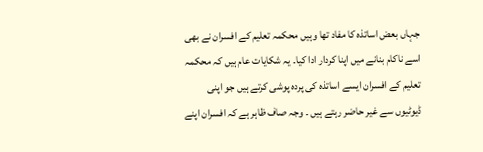جہاں بعض اساتذہ کا مفاد تھا وہیں محکمہ تعلیم کے افسران نے بھی اسے ناکام بنانے میں اپنا کردار ادا کیا۔ یہ شکایات عام ہیں کہ محکمہ تعلیم کے افسران ایسے اساتذہ کی پردہ پوشی کرتے ہیں جو اپنی ڈیوٹیوں سے غیر حاضر رہتے ہیں ۔ وجہ صاف ظاہر ہے کہ افسران اپنے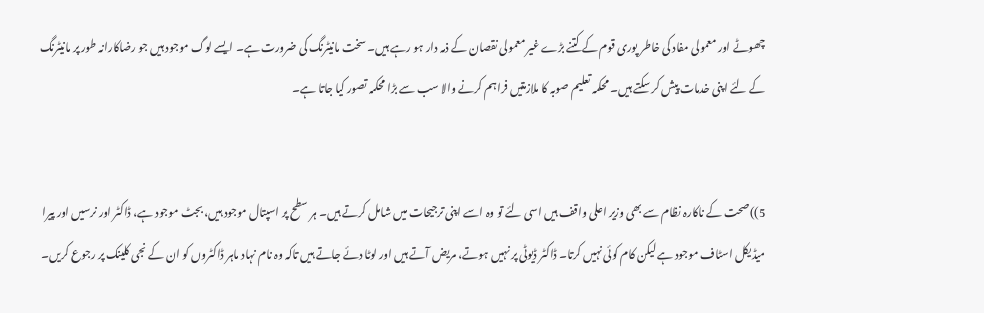چھوٹے اور معمولی مفاد کی خاطر پوری قوم کے کتنے بڑے غیر معمولی نقصان کے ذمہ دار ہو رہے ہیں۔ سخت مانیٹرنگ کی ضرورت ہے۔ ایسے لوگ موجود ہیں جو رضاکارانہ طور پر مانیٹرنگ کے لئے اپنی خدمات پیش کر سکتے ہیں۔ محکمہ تعلیم صوبہ کا ملازمتیں فراہم کرنے والا سب سے بڑا محکمہ تصور کیا جاتا ہے۔


5))صحت کے ناکارہ نظام سے بھی وزیر اعلی واقف ہیں اسی لئے تو وہ اسے اپنی ترجیحات میں شامل کرتے ہیں۔ ہر سطح پر اسپتال موجود ہیں، بجٹ موجود ہے، ڈاکٹر اور نرسیں اور پیرا میڈیکل اسٹاف موجود ہے لیکن کام کوئی نہیں کرتا۔ ڈاکٹر ڈیوٹی پر نہیں ہوتے، مریض آتے ہیں اور لوٹا دئے جاتے ہیں تاکہ وہ نام نہاد ماہر ڈاکٹروں کو ان کے نجی کلینک پر رجوع کریں۔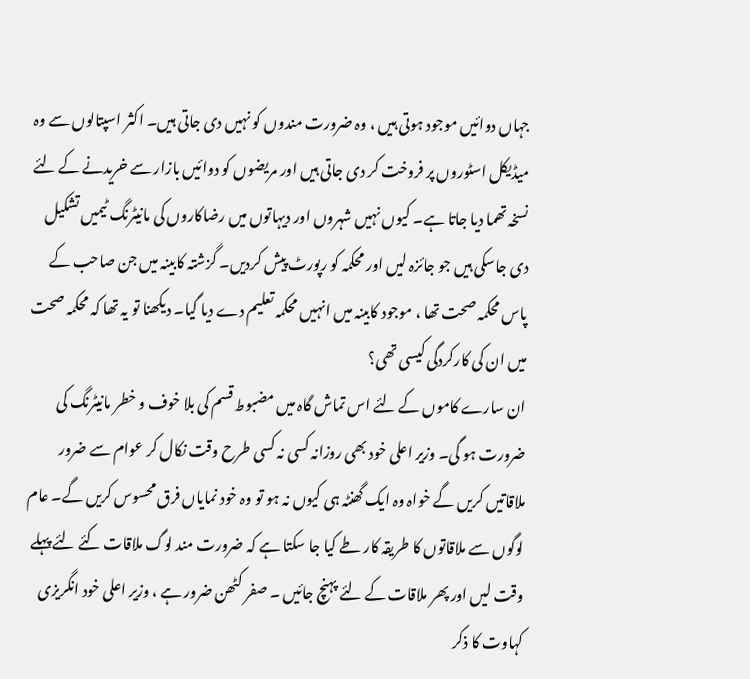جہاں دوائیں موجود ہوتی ہیں ، وہ ضرورت مندوں کو نہیں دی جاتی ہیں۔ اکثر اسپتالوں سے وہ میڈیکل اسٹوروں پر فروخت کر دی جاتی ہیں اور مریضوں کو دوائیں بازار سے خریدنے کے لئے نسخہ تھما دیا جاتا ہے۔ کیوں نہیں شہروں اور دیہاتوں میں رضاکاروں کی مانیٹرنگ ٹیمیں تشکیل دی جاسکی ہیں جو جائزہ لیں اور محکمہ کو رپورٹ پیش کردیں۔ گزشتہ کابینہ میں جن صاحب کے پاس محکمہ صحت تھا ، موجود کابینہ میں انہیں محکمہ تعلیم دے دیا گیا۔ دیکھنا تو یہ تھا کہ محکمہ صحت میں ان کی کارکردگی کیسی تھی؟
ان سارے کاموں کے لئے اس تماش گاہ میں مضبوط قسم کی بلا خوف و خطر مانیٹرنگ کی ضرورت ہو گی۔ وزیر اعلی خود بھی روزانہ کسی نہ کسی طرح وقت نکال کر عوام سے ضرور ملاقاتیں کریں گے خواہ وہ ایک گھنٹہ ہی کیوں نہ ہو تو وہ خود نمایاں فرق محسوس کریں گے۔ عام لوگوں سے ملاقاتوں کا طریقہ کار طے کیا جا سکتا ہے کہ ضرورت مند لوگ ملاقات کئے لئے پہلے وقت لیں اور پھر ملاقات کے لئے پہنچ جائیں ۔ صفر کٹھن ضرور ہے ، وزیر اعلی خود انگریزی کہاوت کا ذکر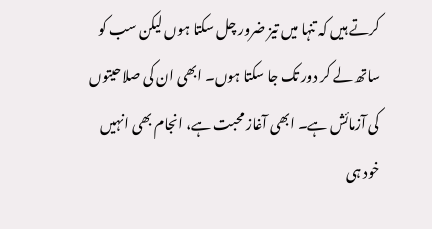کرتے ہیں کہ تنہا میں تیز ضرور چل سکتا ہوں لیکن سب کو ساتھ لے کر دور تک جا سکتا ہوں۔ ابھی ان کی صلاحیتوں کی آزمائش ہے۔ ابھی آغاز محبت ہے، انجام بھی انہیں خود ہی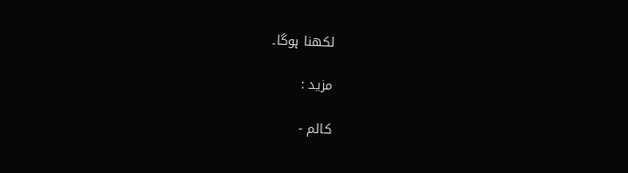لکھنا ہوگا۔

مزید :

کالم -